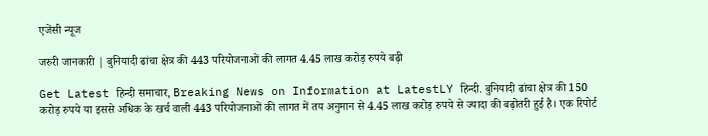एजेंसी न्यूज

जरुरी जानकारी | बुनियादी ढांचा क्षेत्र की 443 परियोजनाओं की लागत 4.45 लाख करोड़ रुपये बढ़ी

Get Latest हिन्दी समाचार, Breaking News on Information at LatestLY हिन्दी. बुनियादी ढांचा क्षेत्र की 150 करोड़ रुपये या इससे अधिक के खर्च वाली 443 परियोजनाओं की लागत में तय अनुमान से 4.45 लाख करोड़ रुपये से ज्यादा की बढ़ोतरी हुई है। एक रिपोर्ट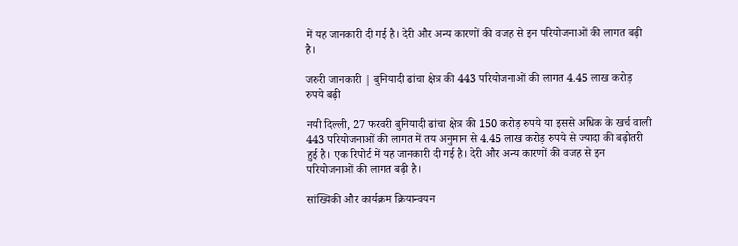में यह जानकारी दी गई है। देरी और अन्य कारणों की वजह से इन परियोजनाओं की लागत बढ़ी है।

जरुरी जानकारी | बुनियादी ढांचा क्षेत्र की 443 परियोजनाओं की लागत 4.45 लाख करोड़ रुपये बढ़ी

नयी दिल्ली, 27 फरवरी बुनियादी ढांचा क्षेत्र की 150 करोड़ रुपये या इससे अधिक के खर्च वाली 443 परियोजनाओं की लागत में तय अनुमान से 4.45 लाख करोड़ रुपये से ज्यादा की बढ़ोतरी हुई है। एक रिपोर्ट में यह जानकारी दी गई है। देरी और अन्य कारणों की वजह से इन परियोजनाओं की लागत बढ़ी है।

सांख्यिकी और कार्यक्रम क्रियान्वयन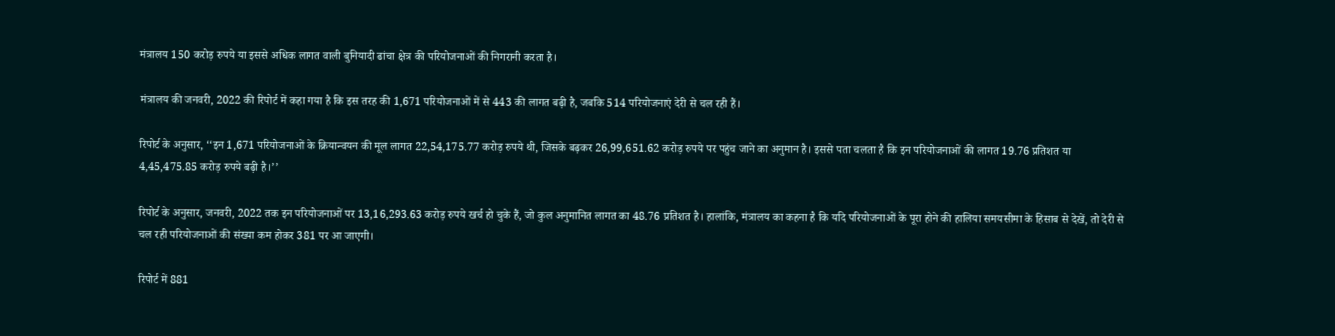मंत्रालय 150 करोड़ रुपये या इससे अधिक लागत वाली बुनियादी ढांचा क्षेत्र की परियोजनाओं की निगरानी करता है।

मंत्रालय की जनवरी, 2022 की रिपोर्ट में कहा गया है कि इस तरह की 1,671 परियोजनाओं में से 443 की लागत बढ़ी है, जबकि 514 परियोजनाएं देरी से चल रही हैं।

रिपोर्ट के अनुसार, ‘‘इन 1,671 परियोजनाओं के क्रियान्वयन की मूल लागत 22,54,175.77 करोड़ रुपये थी, जिसके बढ़कर 26,99,651.62 करोड़ रुपये पर पहुंच जाने का अनुमान है। इससे पता चलता है कि इन परियोजनाओं की लागत 19.76 प्रतिशत या 4,45,475.85 करोड़ रुपये बढ़ी है।’’

रिपोर्ट के अनुसार, जनवरी, 2022 तक इन परियोजनाओं पर 13,16,293.63 करोड़ रुपये खर्च हो चुके हैं, जो कुल अनुमानित लागत का 48.76 प्रतिशत है। हालांकि, मंत्रालय का कहना है कि यदि परियोजनाओं के पूरा होने की हालिया समयसीमा के हिसाब से देखें, तो देरी से चल रही परियोजनाओं की संख्या कम होकर 381 पर आ जाएगी।

रिपोर्ट में 881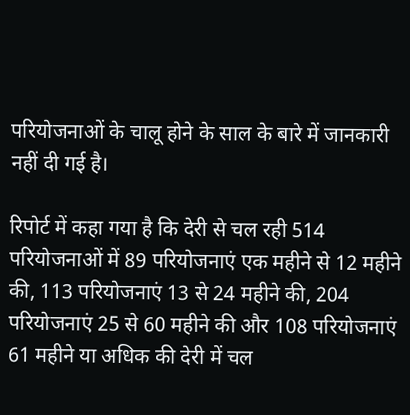परियोजनाओं के चालू होने के साल के बारे में जानकारी नहीं दी गई है।

रिपोर्ट में कहा गया है कि देरी से चल रही 514 परियोजनाओं में 89 परियोजनाएं एक महीने से 12 महीने की, 113 परियोजनाएं 13 से 24 महीने की, 204 परियोजनाएं 25 से 60 महीने की और 108 परियोजनाएं 61 महीने या अधिक की देरी में चल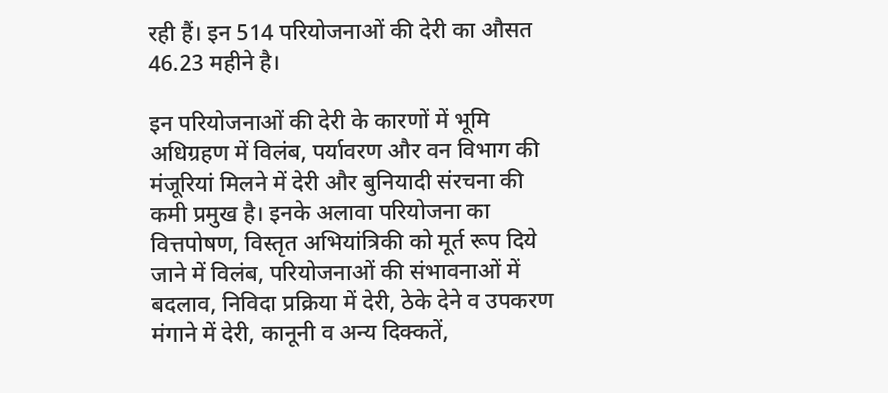रही हैं। इन 514 परियोजनाओं की देरी का औसत 46.23 महीने है।

इन परियोजनाओं की देरी के कारणों में भूमि अधिग्रहण में विलंब, पर्यावरण और वन विभाग की मंजूरियां मिलने में देरी और बुनियादी संरचना की कमी प्रमुख है। इनके अलावा परियोजना का वित्तपोषण, विस्तृत अभियांत्रिकी को मूर्त रूप दिये जाने में विलंब, परियोजनाओं की संभावनाओं में बदलाव, निविदा प्रक्रिया में देरी, ठेके देने व उपकरण मंगाने में देरी, कानूनी व अन्य दिक्कतें,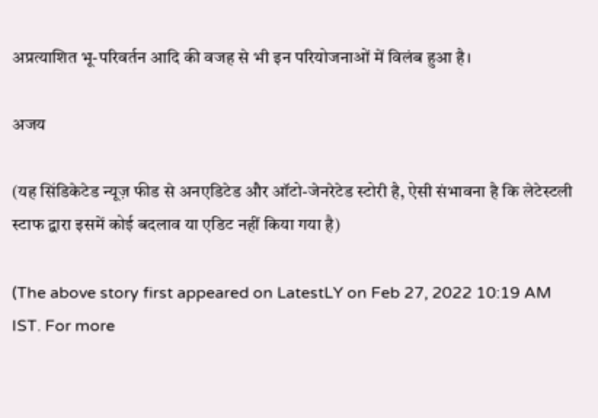अप्रत्याशित भू-परिवर्तन आदि की वजह से भी इन परियोजनाओं में विलंब हुआ है।

अजय

(यह सिंडिकेटेड न्यूज़ फीड से अनएडिटेड और ऑटो-जेनरेटेड स्टोरी है, ऐसी संभावना है कि लेटेस्टली स्टाफ द्वारा इसमें कोई बदलाव या एडिट नहीं किया गया है)

(The above story first appeared on LatestLY on Feb 27, 2022 10:19 AM IST. For more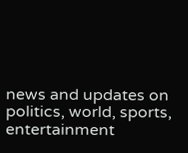news and updates on politics, world, sports, entertainment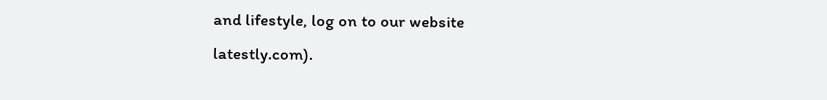and lifestyle, log on to our website latestly.com).